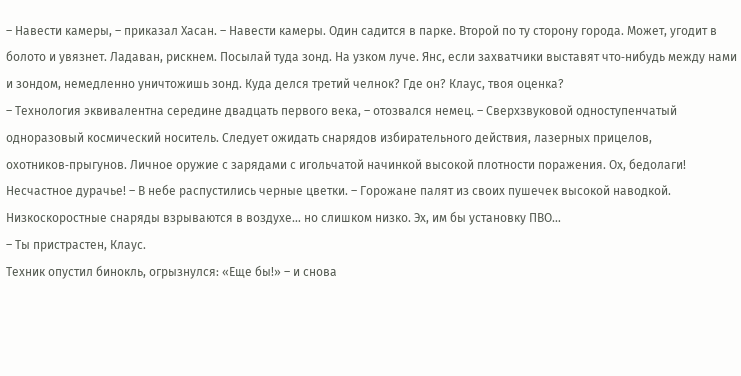– Навести камеры, – приказал Хасан. – Навести камеры. Один садится в парке. Второй по ту сторону города. Может, угодит в болото и увязнет. Ладаван, рискнем. Посылай туда зонд. На узком луче. Янс, если захватчики выставят что‑нибудь между нами и зондом, немедленно уничтожишь зонд. Куда делся третий челнок? Где он? Клаус, твоя оценка?
– Технология эквивалентна середине двадцать первого века, – отозвался немец. – Сверхзвуковой одноступенчатый одноразовый космический носитель. Следует ожидать снарядов избирательного действия, лазерных прицелов, охотников‑прыгунов. Личное оружие с зарядами с игольчатой начинкой высокой плотности поражения. Ох, бедолаги! Несчастное дурачье! – В небе распустились черные цветки. – Горожане палят из своих пушечек высокой наводкой. Низкоскоростные снаряды взрываются в воздухе… но слишком низко. Эх, им бы установку ПВО…
– Ты пристрастен, Клаус.
Техник опустил бинокль, огрызнулся: «Еще бы!» – и снова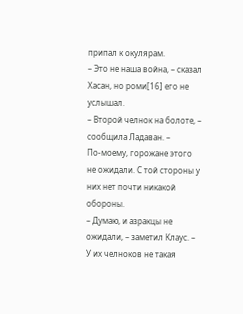припал к окулярам.
– Это не наша война, – сказал Хасан, но роми[16] его не услышал.
– Второй челнок на болоте, – сообщила Ладаван. – По‑моему, горожане этого не ожидали. С той стороны у них нет почти никакой обороны.
– Думаю, и азракцы не ожидали, – заметил Клаус. – У их челноков не такая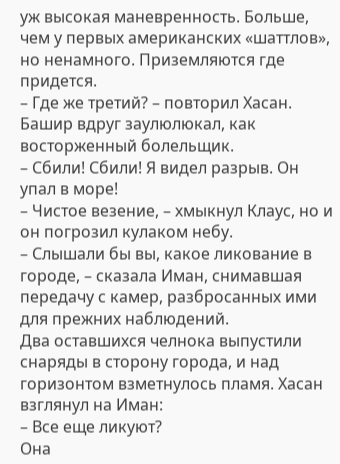уж высокая маневренность. Больше, чем у первых американских «шаттлов», но ненамного. Приземляются где придется.
– Где же третий? – повторил Хасан.
Башир вдруг заулюлюкал, как восторженный болельщик.
– Сбили! Сбили! Я видел разрыв. Он упал в море!
– Чистое везение, – хмыкнул Клаус, но и он погрозил кулаком небу.
– Слышали бы вы, какое ликование в городе, – сказала Иман, снимавшая передачу с камер, разбросанных ими для прежних наблюдений.
Два оставшихся челнока выпустили снаряды в сторону города, и над горизонтом взметнулось пламя. Хасан взглянул на Иман:
– Все еще ликуют?
Она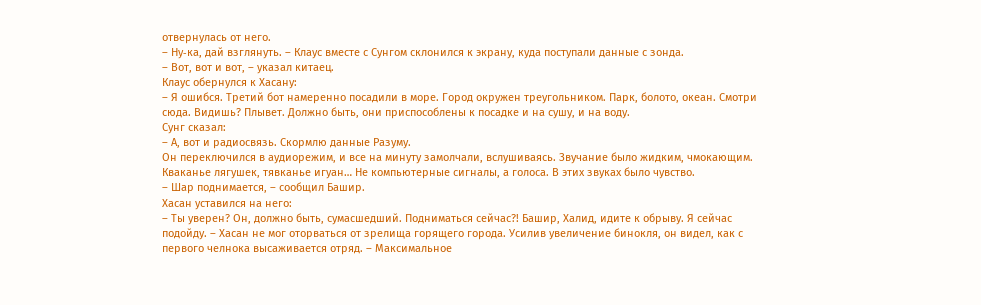отвернулась от него.
– Ну‑ка, дай взглянуть. – Клаус вместе с Сунгом склонился к экрану, куда поступали данные с зонда.
– Вот, вот и вот, – указал китаец.
Клаус обернулся к Хасану:
– Я ошибся. Третий бот намеренно посадили в море. Город окружен треугольником. Парк, болото, океан. Смотри сюда. Видишь? Плывет. Должно быть, они приспособлены к посадке и на сушу, и на воду.
Сунг сказал:
– А, вот и радиосвязь. Скормлю данные Разуму.
Он переключился в аудиорежим, и все на минуту замолчали, вслушиваясь. Звучание было жидким, чмокающим. Кваканье лягушек, тявканье игуан… Не компьютерные сигналы, а голоса. В этих звуках было чувство.
– Шар поднимается, – сообщил Башир.
Хасан уставился на него:
– Ты уверен? Он, должно быть, сумасшедший. Подниматься сейчас?! Башир, Халид, идите к обрыву. Я сейчас подойду. – Хасан не мог оторваться от зрелища горящего города. Усилив увеличение бинокля, он видел, как с первого челнока высаживается отряд. – Максимальное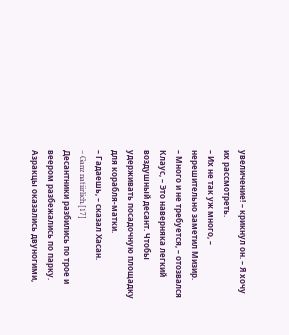увеличение! – крикнул он. – Я хочу их рассмотреть.
– Их не так уж много, – нерешительно заметил Мизир.
– Много и не требуется, – отозвался Клаус, – Это наверняка легкий воздушный десант. Чтобы удерживать посадочную площадку для корабля‑матки.
– Гадаешь, – сказал Хасан.
– Ganz natiirlich.[17]
Десантники разбились по трое и веером разбежались по парку. Азракцы оказались двуногими,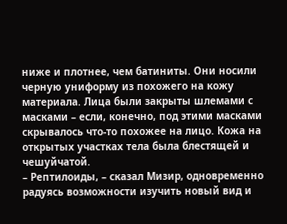ниже и плотнее, чем батиниты. Они носили черную униформу из похожего на кожу материала. Лица были закрыты шлемами с масками – если, конечно, под этими масками скрывалось что‑то похожее на лицо. Кожа на открытых участках тела была блестящей и чешуйчатой.
– Рептилоиды, – сказал Мизир, одновременно радуясь возможности изучить новый вид и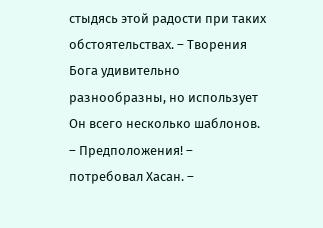стыдясь этой радости при таких обстоятельствах. – Творения Бога удивительно разнообразны, но использует Он всего несколько шаблонов.
– Предположения! – потребовал Хасан. –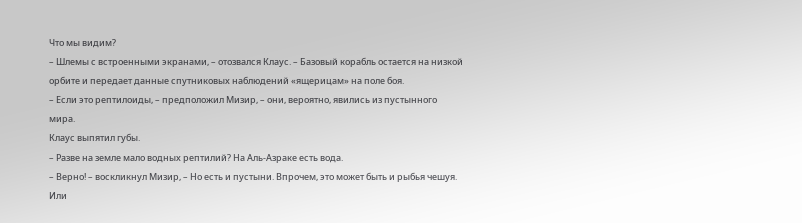Что мы видим?
– Шлемы с встроенными экранами, – отозвался Клаус. – Базовый корабль остается на низкой орбите и передает данные спутниковых наблюдений «ящерицам» на поле боя.
– Если это рептилоиды, – предположил Мизир, – они, вероятно, явились из пустынного мира.
Клаус выпятил губы.
– Разве на земле мало водных рептилий? На Аль‑Азраке есть вода.
– Верно! – воскликнул Мизир, – Но есть и пустыни. Впрочем, это может быть и рыбья чешуя. Или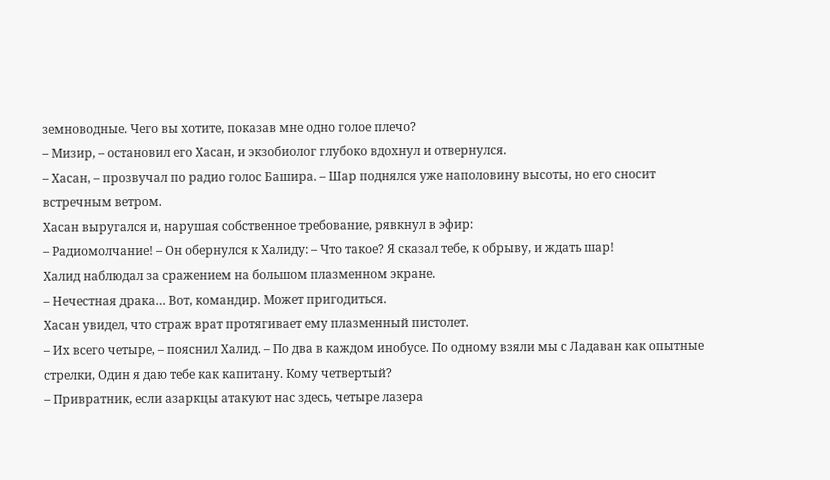земноводные. Чего вы хотите, показав мне одно голое плечо?
– Мизир, – остановил его Хасан, и экзобиолог глубоко вдохнул и отвернулся.
– Хасан, – прозвучал по радио голос Башира. – Шар поднялся уже наполовину высоты, но его сносит встречным ветром.
Хасан выругался и, нарушая собственное требование, рявкнул в эфир:
– Радиомолчание! – Он обернулся к Халиду: – Что такое? Я сказал тебе, к обрыву, и ждать шар!
Халид наблюдал за сражением на большом плазменном экране.
– Нечестная драка… Вот, командир. Может пригодиться.
Хасан увидел, что страж врат протягивает ему плазменный пистолет.
– Их всего четыре, – пояснил Халид. – По два в каждом инобусе. По одному взяли мы с Ладаван как опытные стрелки, Один я даю тебе как капитану. Кому четвертый?
– Привратник, если азаркцы атакуют нас здесь, четыре лазера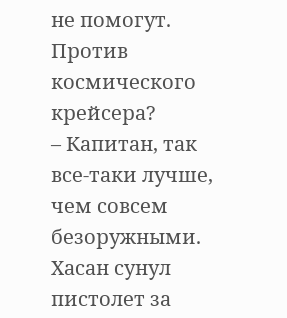не помогут. Против космического крейсера?
– Капитан, так все‑таки лучше, чем совсем безоружными.
Хасан сунул пистолет за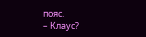пояс.
– Клаус?